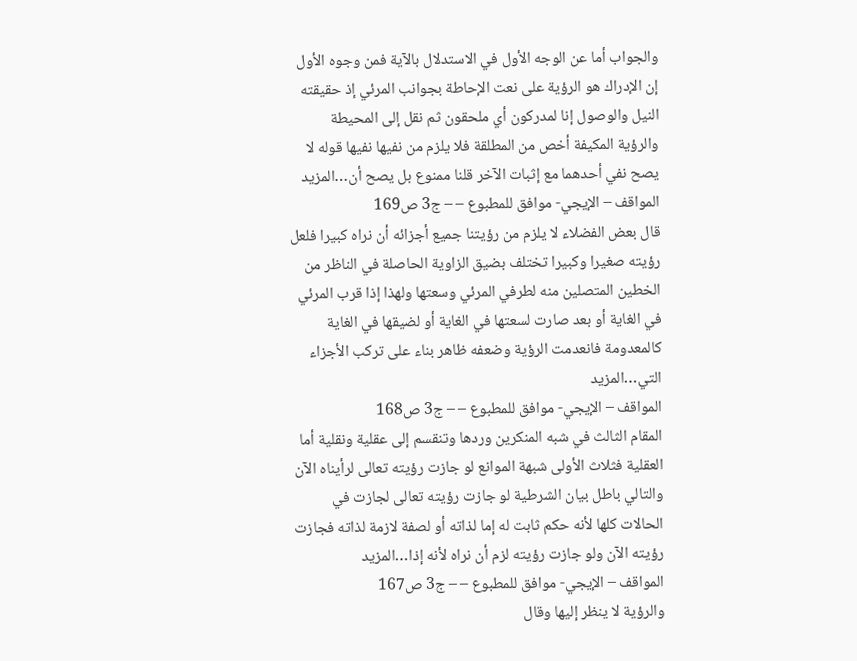والجواب أما عن الوجه الأول في الاستدلال بالآية فمن وجوه الأول إن الإدراك هو الرؤية على نعت الإحاطة بجوانب المرئي إذ حقيقته النيل والوصول إنا لمدركون أي ملحقون ثم نقل إلى المحيطة والرؤية المكيفة أخص من المطلقة فلا يلزم من نفيها نفيها قوله لا يصح نفي أحدهما مع إثبات الآخر قلنا ممنوع بل يصح أن…المزيد
المواقف – الإيجي- موافق للمطبوع – – ج3 ص169
قال بعض الفضلاء لا يلزم من رؤيتنا جميع أجزائه أن نراه كبيرا فلعل رؤيته صغيرا وكبيرا تختلف بضيق الزاوية الحاصلة في الناظر من الخطين المتصلين منه لطرفي المرئي وسعتها ولهذا إذا قرب المرئي في الغاية أو بعد صارت لسعتها في الغاية أو لضيقها في الغاية كالمعدومة فانعدمت الرؤية وضعفه ظاهر بناء على تركب الأجزاء التي…المزيد
المواقف – الإيجي- موافق للمطبوع – – ج3 ص168
المقام الثالث في شبه المنكرين وردها وتنقسم إلى عقلية ونقلية أما العقلية فثلاث الأولى شبهة الموانع لو جازت رؤيته تعالى لرأيناه الآن والتالي باطل بيان الشرطية لو جازت رؤيته تعالى لجازت في الحالات كلها لأنه حكم ثابت له إما لذاته أو لصفة لازمة لذاته فجازت رؤيته الآن ولو جازت رؤيته لزم أن نراه لأنه إذا…المزيد
المواقف – الإيجي- موافق للمطبوع – – ج3 ص167
والرؤية لا ينظر إليها وقال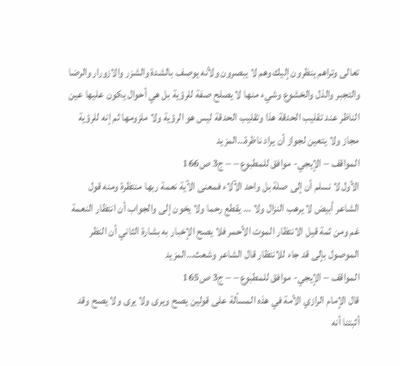تعالى وتراهم ينظرون إليك وهم لا يبصرون ولأنه يوصف بالشدة والشزر والازورار والرضا والتجبر والذل والخشوع وشيء منها لا يصلح صفة للرؤية بل هي أحوال يكون عليها عين الناظر عند تقليب الحدقة هذا وتقليب الحدقة ليس هو الرؤية ولا ملزومها ثم إنه للرؤية مجاز ولا يتعين لجواز أن يراد ناظرة…المزيد
المواقف – الإيجي- موافق للمطبوع – – ج3 ص166
الأول لا نسلم أن إلى صلة بل واحد الآلاء فمعنى الآية نعمة ربها منتظرة ومنه قول الشاعر أبيض لا يرهب النزال ولا … يقطع رحما ولا يخون إلى والجواب أن انتظار النعمة غم ومن ثمة قيل الانتظار الموت الأحمر فلا يصح الإخبار به بشارة الثاني أن النظر الموصول بإلى قد جاء للانتظار قال الشاعر وشعث…المزيد
المواقف – الإيجي- موافق للمطبوع – – ج3 ص165
قال الإمام الرازي الأمة في هذه المسألة على قولين يصح ويرى ولا يرى ولا يصح وقد أثبتنا أنه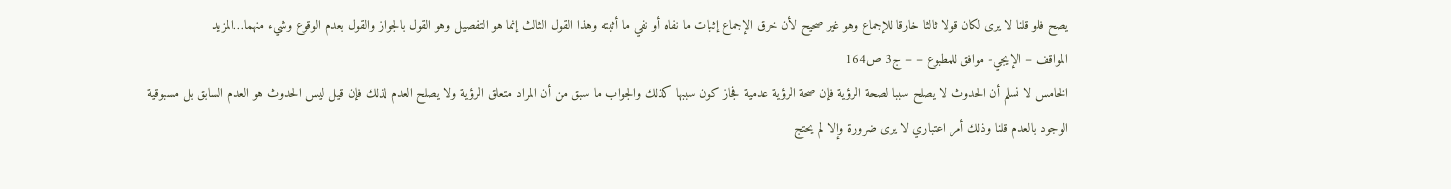يصح فلو قلنا لا يرى لكان قولا ثالثا خارقا للإجماع وهو غير صحيح لأن خرق الإجماع إثبات ما نفاه أو نفي ما أثبته وهذا القول الثالث إنما هو التفصيل وهو القول بالجواز والقول بعدم الوقوع وشيء منهما…المزيد
المواقف – الإيجي- موافق للمطبوع – – ج3 ص164
الخامس لا نسلم أن الحدوث لا يصلح سببا لصحة الرؤية فإن صحة الرؤية عدمية فجاز كون سببها كذلك والجواب ما سبق من أن المراد متعلق الرؤية ولا يصلح العدم لذلك فإن قيل ليس الحدوث هو العدم السابق بل مسبوقية الوجود بالعدم قلنا وذلك أمر اعتباري لا يرى ضرورة وإلا لم يحتج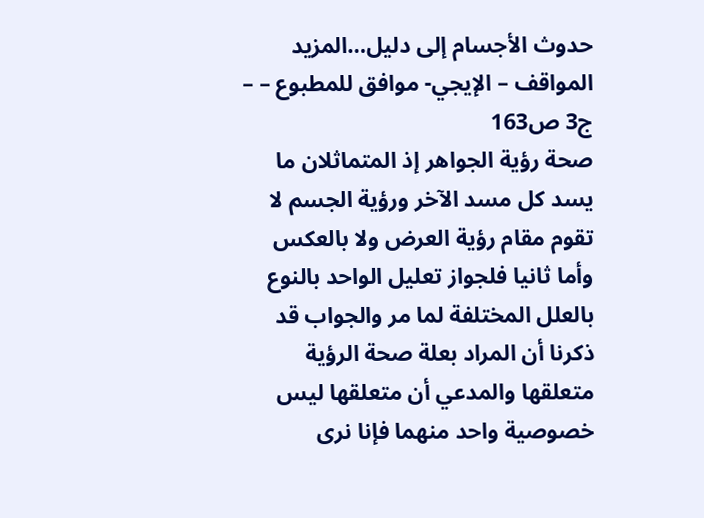حدوث الأجسام إلى دليل…المزيد
المواقف – الإيجي- موافق للمطبوع – – ج3 ص163
صحة رؤية الجواهر إذ المتماثلان ما يسد كل مسد الآخر ورؤية الجسم لا تقوم مقام رؤية العرض ولا بالعكس وأما ثانيا فلجواز تعليل الواحد بالنوع بالعلل المختلفة لما مر والجواب قد ذكرنا أن المراد بعلة صحة الرؤية متعلقها والمدعي أن متعلقها ليس خصوصية واحد منهما فإنا نرى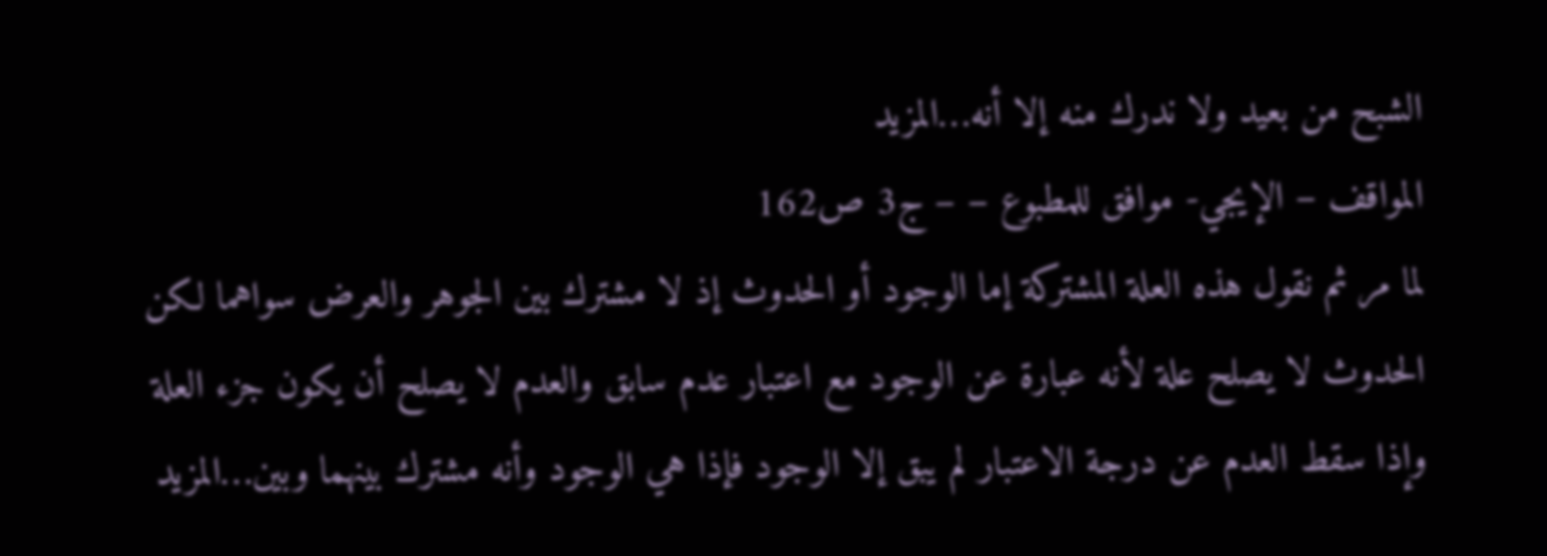الشبح من بعيد ولا ندرك منه إلا أنه…المزيد
المواقف – الإيجي- موافق للمطبوع – – ج3 ص162
لما مر ثم نقول هذه العلة المشتركة إما الوجود أو الحدوث إذ لا مشترك بين الجوهر والعرض سواهما لكن الحدوث لا يصلح علة لأنه عبارة عن الوجود مع اعتبار عدم سابق والعدم لا يصلح أن يكون جزء العلة وإذا سقط العدم عن درجة الاعتبار لم يبق إلا الوجود فإذا هي الوجود وأنه مشترك بينهما وبين…المزيد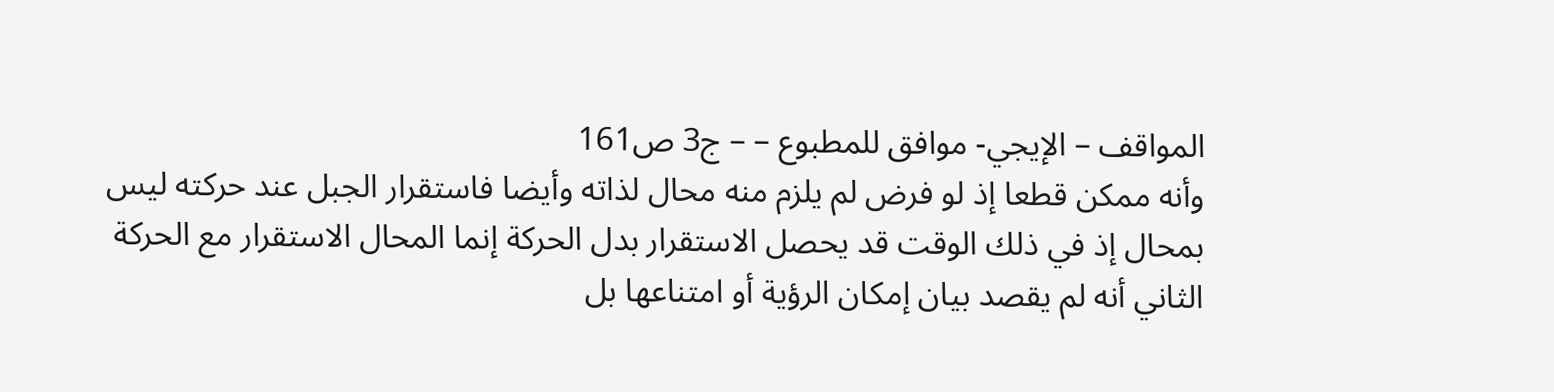المواقف – الإيجي- موافق للمطبوع – – ج3 ص161
وأنه ممكن قطعا إذ لو فرض لم يلزم منه محال لذاته وأيضا فاستقرار الجبل عند حركته ليس بمحال إذ في ذلك الوقت قد يحصل الاستقرار بدل الحركة إنما المحال الاستقرار مع الحركة الثاني أنه لم يقصد بيان إمكان الرؤية أو امتناعها بل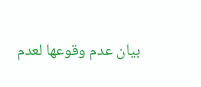بيان عدم وقوعها لعدم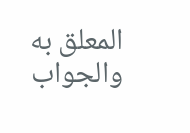المعلق به والجواب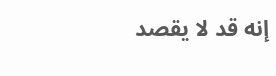إنه قد لا يقصد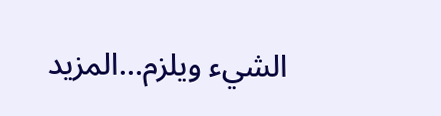الشيء ويلزم…المزيد